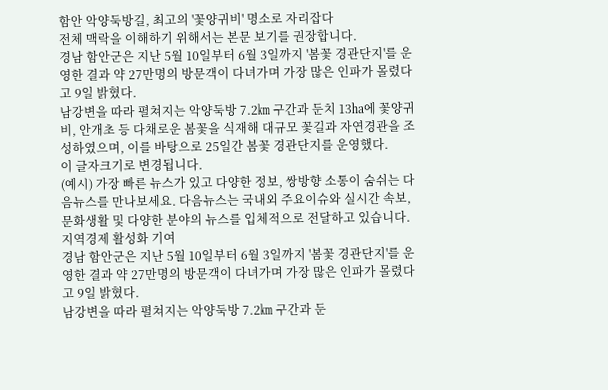함안 악양둑방길, 최고의 '꽃양귀비' 명소로 자리잡다
전체 맥락을 이해하기 위해서는 본문 보기를 권장합니다.
경남 함안군은 지난 5월 10일부터 6월 3일까지 '봄꽃 경관단지'를 운영한 결과 약 27만명의 방문객이 다녀가며 가장 많은 인파가 몰렸다고 9일 밝혔다.
남강변을 따라 펼쳐지는 악양둑방 7.2㎞ 구간과 둔치 13㏊에 꽃양귀비, 안개초 등 다채로운 봄꽃을 식재해 대규모 꽃길과 자연경관을 조성하였으며, 이를 바탕으로 25일간 봄꽃 경관단지를 운영했다.
이 글자크기로 변경됩니다.
(예시) 가장 빠른 뉴스가 있고 다양한 정보, 쌍방향 소통이 숨쉬는 다음뉴스를 만나보세요. 다음뉴스는 국내외 주요이슈와 실시간 속보, 문화생활 및 다양한 분야의 뉴스를 입체적으로 전달하고 있습니다.
지역경제 활성화 기여
경남 함안군은 지난 5월 10일부터 6월 3일까지 '봄꽃 경관단지'를 운영한 결과 약 27만명의 방문객이 다녀가며 가장 많은 인파가 몰렸다고 9일 밝혔다.
남강변을 따라 펼쳐지는 악양둑방 7.2㎞ 구간과 둔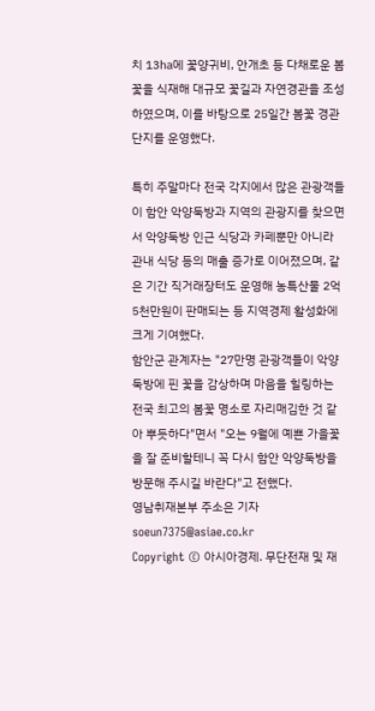치 13㏊에 꽃양귀비, 안개초 등 다채로운 봄꽃을 식재해 대규모 꽃길과 자연경관을 조성하였으며, 이를 바탕으로 25일간 봄꽃 경관단지를 운영했다.

특히 주말마다 전국 각지에서 많은 관광객들이 함안 악양둑방과 지역의 관광지를 찾으면서 악양둑방 인근 식당과 카페뿐만 아니라 관내 식당 등의 매출 증가로 이어졌으며, 같은 기간 직거래장터도 운영해 농특산물 2억5천만원이 판매되는 등 지역경제 활성화에 크게 기여했다.
함안군 관계자는 "27만명 관광객들이 악양둑방에 핀 꽃을 감상하며 마음을 힐링하는 전국 최고의 봄꽃 명소로 자리매김한 것 같아 뿌듯하다"면서 "오는 9월에 예쁜 가을꽃을 잘 준비할테니 꼭 다시 함안 악양둑방을 방문해 주시길 바란다"고 전했다.
영남취재본부 주소은 기자 soeun7375@asiae.co.kr
Copyright © 아시아경제. 무단전재 및 재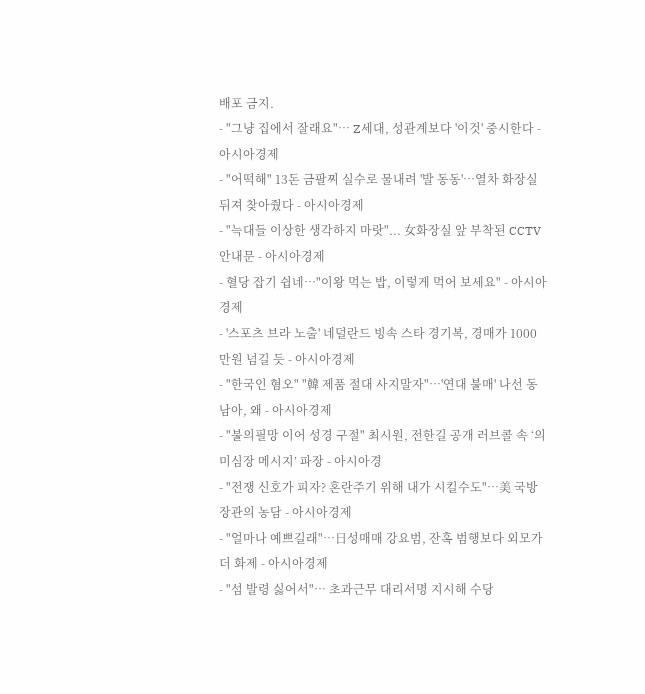배포 금지.
- "그냥 집에서 잘래요"… Z세대, 성관계보다 '이것' 중시한다 - 아시아경제
- "어떡해" 13돈 금팔찌 실수로 물내려 '발 동동'…열차 화장실 뒤져 찾아줬다 - 아시아경제
- "늑대들 이상한 생각하지 마랏"... 女화장실 앞 부착된 CCTV 안내문 - 아시아경제
- 혈당 잡기 쉽네…"이왕 먹는 밥, 이렇게 먹어 보세요" - 아시아경제
- '스포츠 브라 노출' 네덜란드 빙속 스타 경기복, 경매가 1000만원 넘길 듯 - 아시아경제
- "한국인 혐오" "韓 제품 절대 사지말자"…'연대 불매' 나선 동남아, 왜 - 아시아경제
- "불의필망 이어 성경 구절" 최시원, 전한길 공개 러브콜 속 ‘의미심장 메시지’ 파장 - 아시아경
- "전쟁 신호가 피자? 혼란주기 위해 내가 시킬수도"…美 국방장관의 농담 - 아시아경제
- "얼마나 예쁘길래"…日성매매 강요범, 잔혹 범행보다 외모가 더 화제 - 아시아경제
- "섬 발령 싫어서"… 초과근무 대리서명 지시해 수당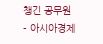챙긴 공무원 - 아시아경제